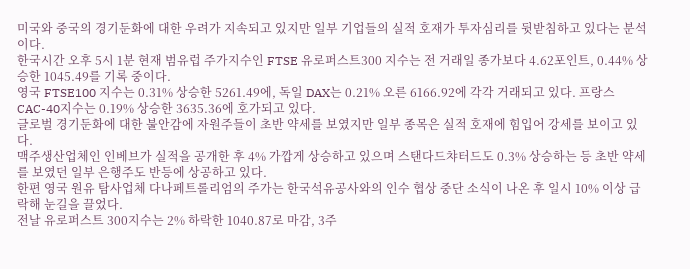미국와 중국의 경기둔화에 대한 우려가 지속되고 있지만 일부 기업들의 실적 호재가 투자심리를 뒷받침하고 있다는 분석이다.
한국시간 오후 5시 1분 현재 범유럽 주가지수인 FTSE 유로퍼스트300 지수는 전 거래일 종가보다 4.62포인트, 0.44% 상승한 1045.49를 기록 중이다.
영국 FTSE100 지수는 0.31% 상승한 5261.49에, 독일 DAX는 0.21% 오른 6166.92에 각각 거래되고 있다. 프랑스 CAC-40지수는 0.19% 상승한 3635.36에 호가되고 있다.
글로벌 경기둔화에 대한 불안감에 자원주들이 초반 약세를 보였지만 일부 종목은 실적 호재에 힘입어 강세를 보이고 있다.
맥주생산업체인 인베브가 실적을 공개한 후 4% 가깝게 상승하고 있으며 스탠다드챠터드도 0.3% 상승하는 등 초반 약세를 보였던 일부 은행주도 반등에 상공하고 있다.
한편 영국 원유 탐사업체 다나페트롤리엄의 주가는 한국석유공사와의 인수 협상 중단 소식이 나온 후 일시 10% 이상 급락해 눈길을 끌었다.
전날 유로퍼스트 300지수는 2% 하락한 1040.87로 마감, 3주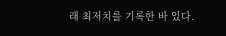래 최저치를 기록한 바 있다.